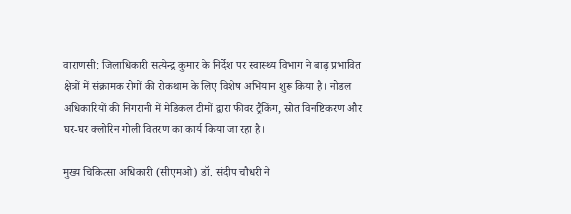वाराणसी: जिलाधिकारी सत्येन्द्र कुमार के निर्देश पर स्वास्थ्य विभाग ने बाढ़ प्रभावित क्षेत्रों में संक्रामक रोगों की रोकथाम के लिए विशेष अभियान शुरू किया है। नोडल अधिकारियों की निगरानी में मेडिकल टीमों द्वारा फीवर ट्रैकिंग, स्रोत विनष्टिकरण और घर-घर क्लोरिन गोली वितरण का कार्य किया जा रहा है।

मुख्य चिकित्सा अधिकारी (सीएमओ) डॉ. संदीप चौधरी ने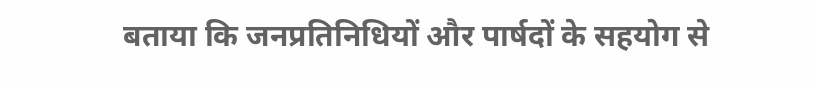बताया कि जनप्रतिनिधियों और पार्षदों के सहयोग से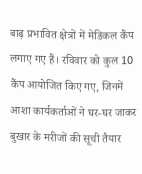बाढ़ प्रभावित क्षेत्रों में मेडिकल कैंप लगाए गए हैं। रविवार को कुल 10 कैंप आयोजित किए गए, जिनमें आशा कार्यकर्ताओं ने घर-घर जाकर बुखार के मरीजों की सूची तैयार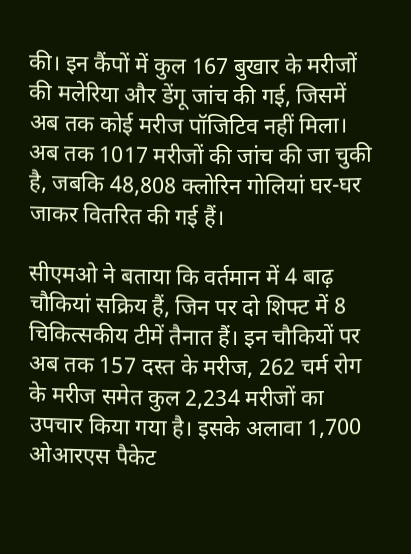की। इन कैंपों में कुल 167 बुखार के मरीजों की मलेरिया और डेंगू जांच की गई, जिसमें अब तक कोई मरीज पॉजिटिव नहीं मिला। अब तक 1017 मरीजों की जांच की जा चुकी है, जबकि 48,808 क्लोरिन गोलियां घर-घर जाकर वितरित की गई हैं।

सीएमओ ने बताया कि वर्तमान में 4 बाढ़ चौकियां सक्रिय हैं, जिन पर दो शिफ्ट में 8 चिकित्सकीय टीमें तैनात हैं। इन चौकियों पर अब तक 157 दस्त के मरीज, 262 चर्म रोग के मरीज समेत कुल 2,234 मरीजों का उपचार किया गया है। इसके अलावा 1,700 ओआरएस पैकेट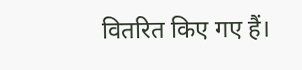वितरित किए गए हैं।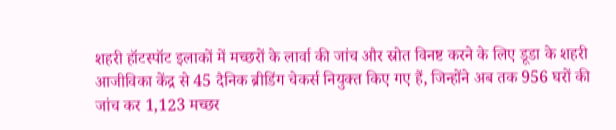शहरी हॉटस्पॉट इलाकों में मच्छरों के लार्वा की जांच और स्रोत विनष्ट करने के लिए डूडा के शहरी आजीविका केंद्र से 45 दैनिक ब्रीडिंग चेकर्स नियुक्त किए गए हैं, जिन्होंने अब तक 956 घरों की जांच कर 1,123 मच्छर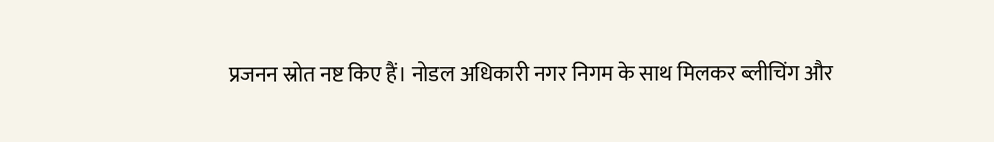प्रजनन स्रोत नष्ट किए हैं। नोडल अधिकारी नगर निगम के साथ मिलकर ब्लीचिंग और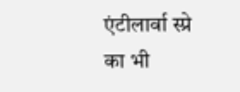एंटीलार्वा स्प्रे का भी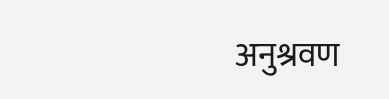अनुश्रवण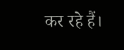कर रहे हैं।